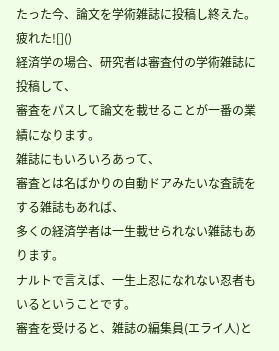たった今、論文を学術雑誌に投稿し終えた。疲れた![]()
経済学の場合、研究者は審査付の学術雑誌に投稿して、
審査をパスして論文を載せることが一番の業績になります。
雑誌にもいろいろあって、
審査とは名ばかりの自動ドアみたいな査読をする雑誌もあれば、
多くの経済学者は一生載せられない雑誌もあります。
ナルトで言えば、一生上忍になれない忍者もいるということです。
審査を受けると、雑誌の編集員(エライ人)と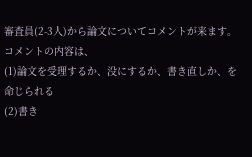審査員(2-3人)から論文についてコメントが来ます。
コメントの内容は、
(1)論文を受理するか、没にするか、書き直しか、を命じられる
(2)書き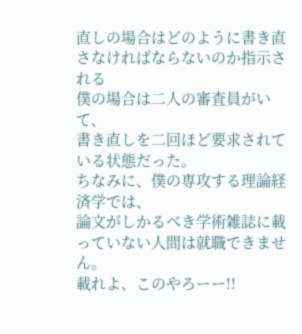直しの場合はどのように書き直さなければならないのか指示される
僕の場合は二人の審査員がいて、
書き直しを二回ほど要求されている状態だった。
ちなみに、僕の専攻する理論経済学では、
論文がしかるべき学術雑誌に載っていない人間は就職できません。
載れよ、このやろーー!!